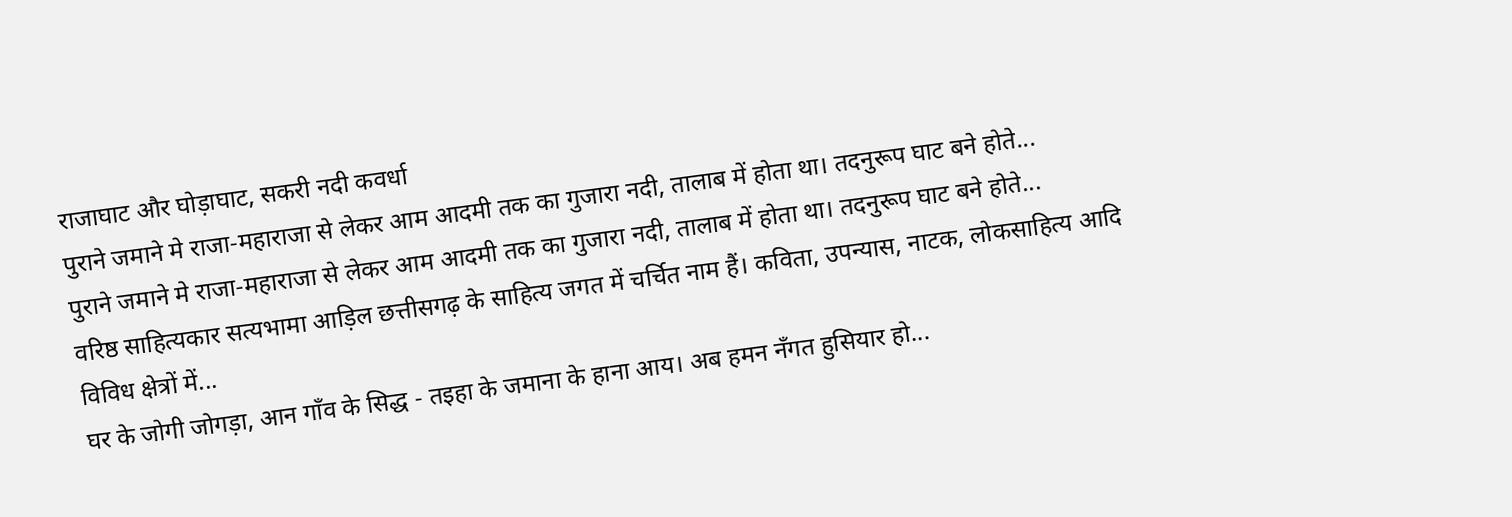राजाघाट और घोड़ाघाट, सकरी नदी कवर्धा
पुराने जमाने मे राजा-महाराजा से लेकर आम आदमी तक का गुजारा नदी, तालाब में होता था। तदनुरूप घाट बने होते...
पुराने जमाने मे राजा-महाराजा से लेकर आम आदमी तक का गुजारा नदी, तालाब में होता था। तदनुरूप घाट बने होते...
वरिष्ठ साहित्यकार सत्यभामा आड़िल छत्तीसगढ़ के साहित्य जगत में चर्चित नाम हैं। कविता, उपन्यास, नाटक, लोकसाहित्य आदि विविध क्षेत्रों में...
घर के जोगी जोगड़ा, आन गाँव के सिद्ध - तइहा के जमाना के हाना आय। अब हमन नँगत हुसियार हो...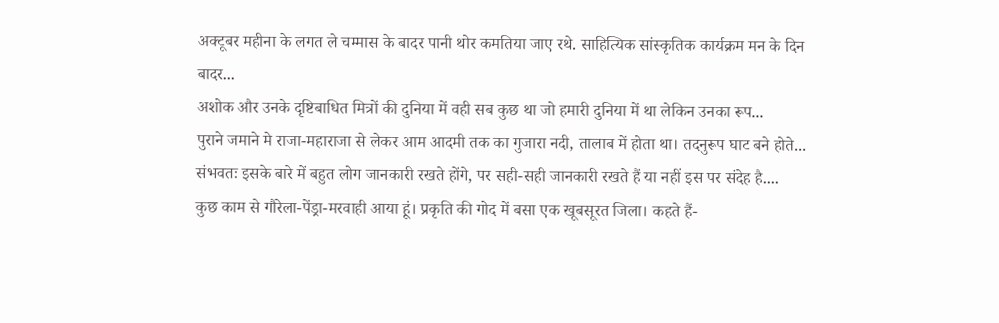अक्टूबर महीना के लगत ले चम्मास के बादर पानी थोर कमतिया जाए रथे. साहित्यिक सांस्कृतिक कार्यक्रम मन के दिन बादर...
अशोक और उनके दृष्टिबाधित मित्रों की दुनिया में वही सब कुछ था जो हमारी दुनिया में था लेकिन उनका रूप...
पुराने जमाने मे राजा-महाराजा से लेकर आम आदमी तक का गुजारा नदी, तालाब में होता था। तदनुरूप घाट बने होते...
संभवतः इसके बारे में बहुत लोग जानकारी रखते होंगे, पर सही-सही जानकारी रखते हैं या नहीं इस पर संदेह है....
कुछ काम से गौरेला-पेंड्रा-मरवाही आया हूं। प्रकृति की गोद में बसा एक खूबसूरत जिला। कहते हैं-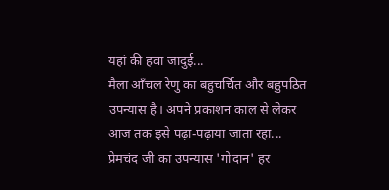यहां की हवा जादुई...
मैला आँचल रेणु का बहुचर्चित और बहुपठित उपन्यास है। अपने प्रकाशन काल से लेकर आज तक इसे पढ़ा-पढ़ाया जाता रहा...
प्रेमचंद जी का उपन्यास 'गोदान' हर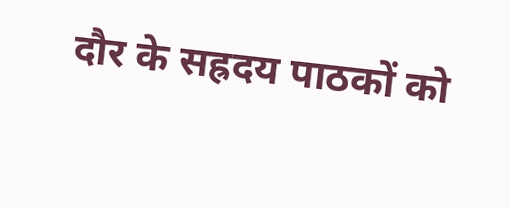दौर के सह्रदय पाठकों को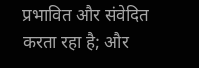प्रभावित और संवेदित करता रहा है; और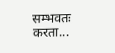सम्भवतः करता...